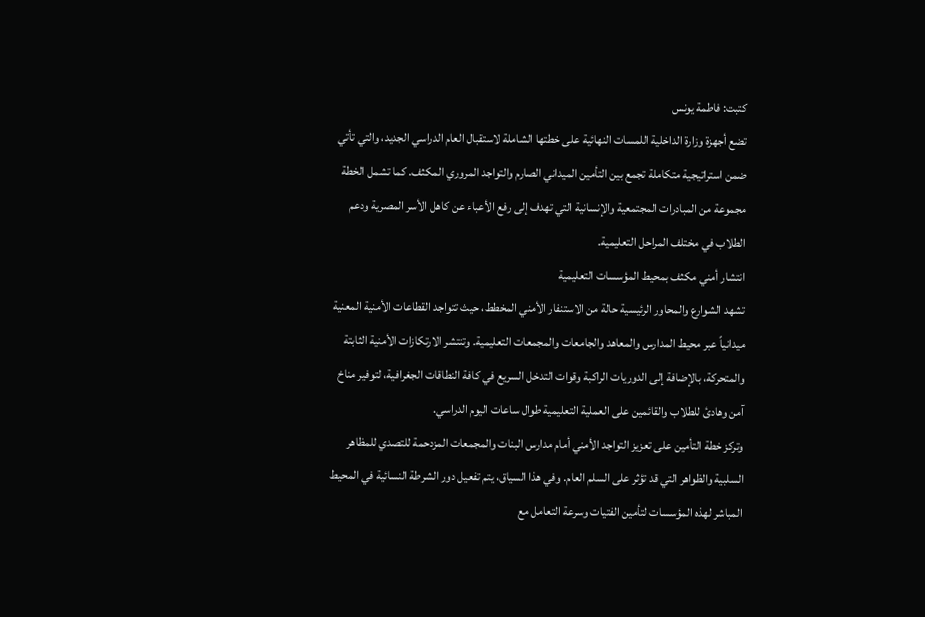كتبت: فاطمة يونس
تضع أجهزة وزارة الداخلية اللمسات النهائية على خطتها الشاملة لاستقبال العام الدراسي الجديد، والتي تأتي ضمن استراتيجية متكاملة تجمع بين التأمين الميداني الصارم والتواجد المروري المكثف. كما تشمل الخطة مجموعة من المبادرات المجتمعية والإنسانية التي تهدف إلى رفع الأعباء عن كاهل الأسر المصرية ودعم الطلاب في مختلف المراحل التعليمية.
انتشار أمني مكثف بمحيط المؤسسات التعليمية
تشهد الشوارع والمحاور الرئيسية حالة من الاستنفار الأمني المخطط، حيث تتواجد القطاعات الأمنية المعنية ميدانياً عبر محيط المدارس والمعاهد والجامعات والمجمعات التعليمية. وتنتشر الارتكازات الأمنية الثابتة والمتحركة، بالإضافة إلى الدوريات الراكبة وقوات التدخل السريع في كافة النطاقات الجغرافية، لتوفير مناخ آمن وهادئ للطلاب والقائمين على العملية التعليمية طوال ساعات اليوم الدراسي.
وتركز خطة التأمين على تعزيز التواجد الأمني أمام مدارس البنات والمجمعات المزدحمة للتصدي للمظاهر السلبية والظواهر التي قد تؤثر على السلم العام. وفي هذا السياق، يتم تفعيل دور الشرطة النسائية في المحيط المباشر لهذه المؤسسات لتأمين الفتيات وسرعة التعامل مع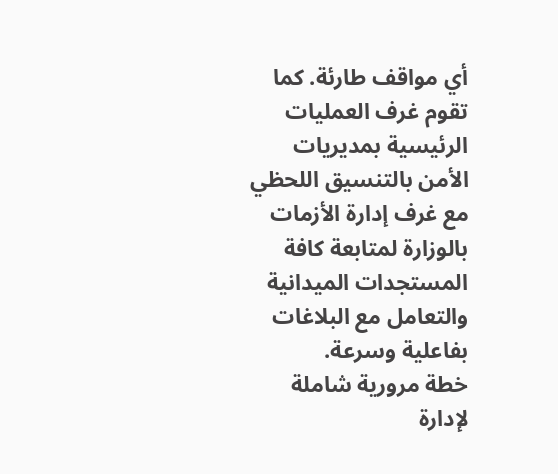أي مواقف طارئة. كما تقوم غرف العمليات الرئيسية بمديريات الأمن بالتنسيق اللحظي مع غرف إدارة الأزمات بالوزارة لمتابعة كافة المستجدات الميدانية والتعامل مع البلاغات بفاعلية وسرعة.
خطة مرورية شاملة لإدارة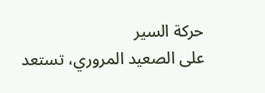حركة السير
على الصعيد المروري، تستعد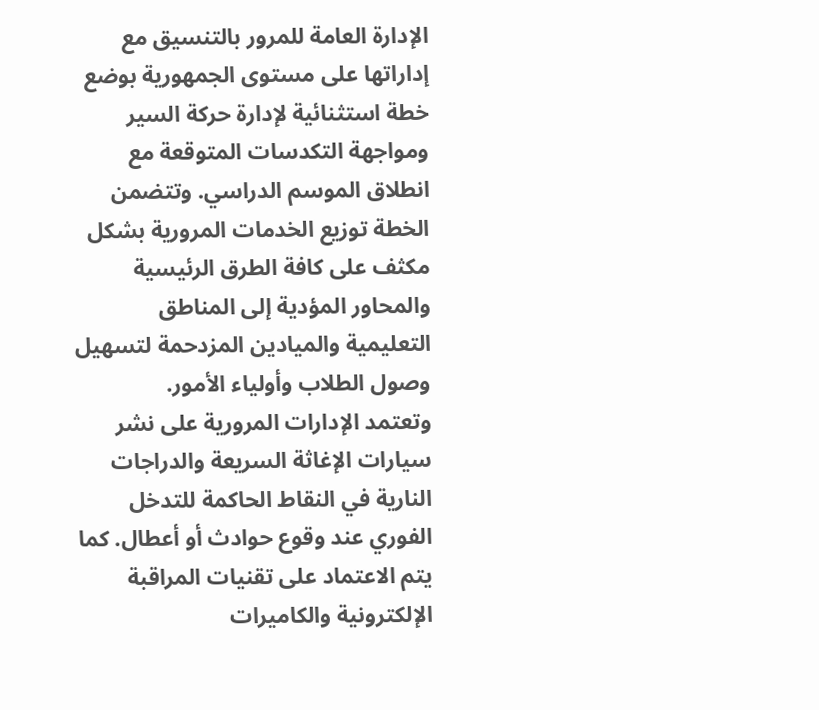الإدارة العامة للمرور بالتنسيق مع إداراتها على مستوى الجمهورية بوضع خطة استثنائية لإدارة حركة السير ومواجهة التكدسات المتوقعة مع انطلاق الموسم الدراسي. وتتضمن الخطة توزيع الخدمات المرورية بشكل مكثف على كافة الطرق الرئيسية والمحاور المؤدية إلى المناطق التعليمية والميادين المزدحمة لتسهيل وصول الطلاب وأولياء الأمور.
وتعتمد الإدارات المرورية على نشر سيارات الإغاثة السريعة والدراجات النارية في النقاط الحاكمة للتدخل الفوري عند وقوع حوادث أو أعطال. كما يتم الاعتماد على تقنيات المراقبة الإلكترونية والكاميرات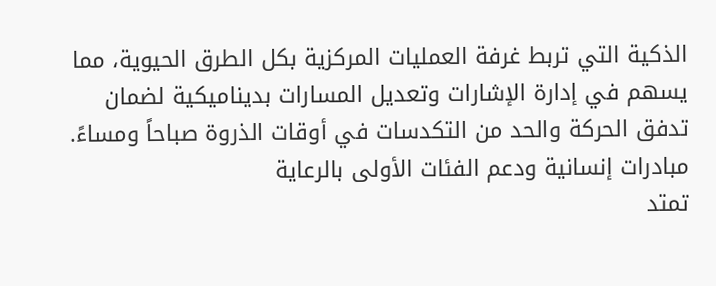الذكية التي تربط غرفة العمليات المركزية بكل الطرق الحيوية، مما يسهم في إدارة الإشارات وتعديل المسارات بديناميكية لضمان تدفق الحركة والحد من التكدسات في أوقات الذروة صباحاً ومساءً.
مبادرات إنسانية ودعم الفئات الأولى بالرعاية
تمتد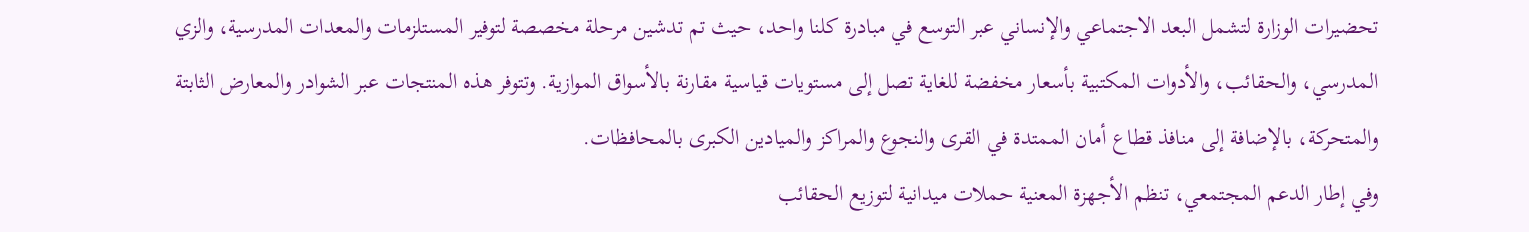تحضيرات الوزارة لتشمل البعد الاجتماعي والإنساني عبر التوسع في مبادرة كلنا واحد، حيث تم تدشين مرحلة مخصصة لتوفير المستلزمات والمعدات المدرسية، والزي المدرسي، والحقائب، والأدوات المكتبية بأسعار مخفضة للغاية تصل إلى مستويات قياسية مقارنة بالأسواق الموازية. وتتوفر هذه المنتجات عبر الشوادر والمعارض الثابتة والمتحركة، بالإضافة إلى منافذ قطاع أمان الممتدة في القرى والنجوع والمراكز والميادين الكبرى بالمحافظات.
وفي إطار الدعم المجتمعي، تنظم الأجهزة المعنية حملات ميدانية لتوزيع الحقائب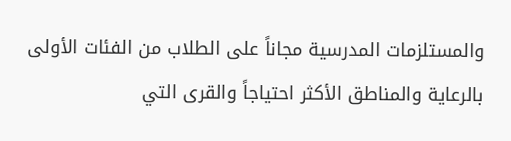والمستلزمات المدرسية مجاناً على الطلاب من الفئات الأولى بالرعاية والمناطق الأكثر احتياجاً والقرى التي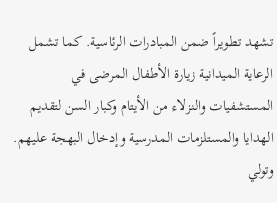تشهد تطويراً ضمن المبادرات الرئاسية. كما تشمل الرعاية الميدانية زيارة الأطفال المرضى في المستشفيات والنزلاء من الأيتام وكبار السن لتقديم الهدايا والمستلزمات المدرسية وإدخال البهجة عليهم.
وتولي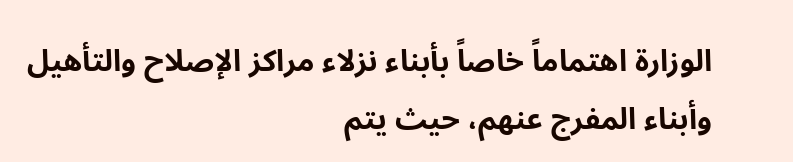الوزارة اهتماماً خاصاً بأبناء نزلاء مراكز الإصلاح والتأهيل وأبناء المفرج عنهم، حيث يتم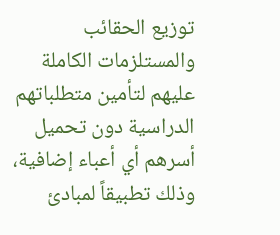توزيع الحقائب والمستلزمات الكاملة عليهم لتأمين متطلباتهم الدراسية دون تحميل أسرهم أي أعباء إضافية، وذلك تطبيقاً لمبادئ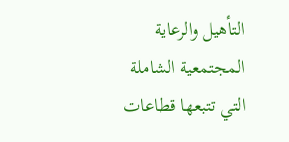التأهيل والرعاية المجتمعية الشاملة التي تتبعها قطاعات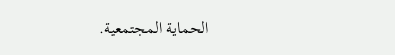الحماية المجتمعية.